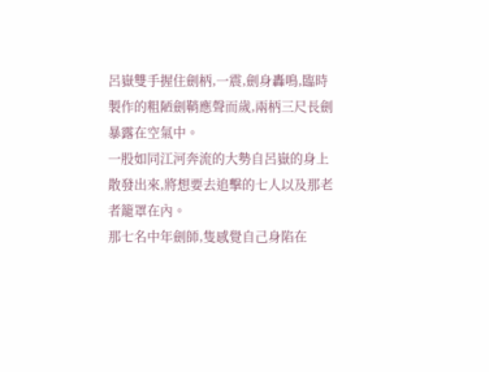呂嶽雙手握住劍柄,一震,劍身轟鳴,臨時製作的粗陋劍鞘應聲而歲,兩柄三尺長劍暴露在空氣中。
一股如同江河奔流的大勢自呂嶽的身上散發出來,將想要去追擊的七人以及那老者籠罩在內。
那七名中年劍師,隻感覺自己身陷在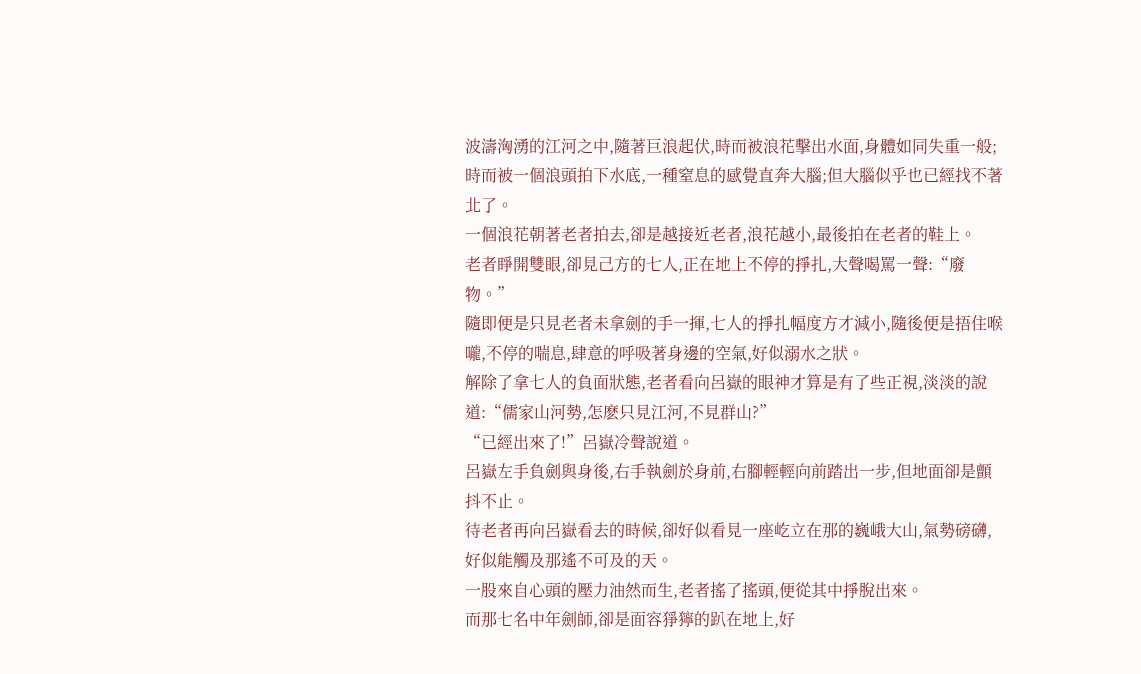波濤洶湧的江河之中,隨著巨浪起伏,時而被浪花擊出水面,身體如同失重一般;時而被一個浪頭拍下水底,一種窒息的感覺直奔大腦;但大腦似乎也已經找不著北了。
一個浪花朝著老者拍去,卻是越接近老者,浪花越小,最後拍在老者的鞋上。
老者睜開雙眼,卻見己方的七人,正在地上不停的掙扎,大聲喝罵一聲:“廢物。”
隨即便是只見老者未拿劍的手一揮,七人的掙扎幅度方才減小,隨後便是捂住喉嚨,不停的喘息,肆意的呼吸著身邊的空氣,好似溺水之狀。
解除了拿七人的負面狀態,老者看向呂嶽的眼神才算是有了些正視,淡淡的說道:“儒家山河勢,怎麽只見江河,不見群山?”
“已經出來了!”呂嶽冷聲說道。
呂嶽左手負劍與身後,右手執劍於身前,右腳輕輕向前踏出一步,但地面卻是顫抖不止。
待老者再向呂嶽看去的時候,卻好似看見一座屹立在那的巍峨大山,氣勢磅礴,好似能觸及那遙不可及的天。
一股來自心頭的壓力油然而生,老者搖了搖頭,便從其中掙脫出來。
而那七名中年劍師,卻是面容猙獰的趴在地上,好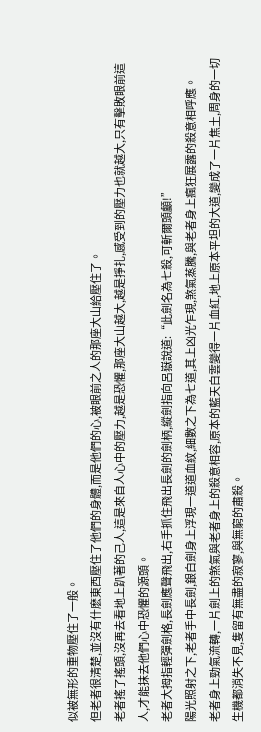似被無形的重物壓住了一般。
但老者很清楚,並沒有什麽東西壓住了他們的身體,而是他們的心,被眼前之人的那座大山給壓住了。
老者搖了搖頭,沒再去看地上趴著的己人,這是來自人心中的壓力,越是恐懼,那座大山越大,越是掙扎,感受到的壓力也就越大,只有擊敗眼前這人,才能抹去他們心中恐懼的源頭。
老者大拇指輕彈劍格,長劍應聲飛出,右手抓住飛出長劍的劍柄,縱劍指向呂嶽說道:“此劍名為七殺,可斬爾頭顱!”
陽光照射之下,老者手中長劍,銀白劍身上浮現一道道血紋,細數之下為七道,其上凶光乍現,煞氣蒸騰,與老者身上瘋狂展露的殺意相呼應。
老者身上勁氣流轉,一片劍上的煞氣與老者身上的殺意相容,原本的藍天白雲變得一片血紅,地上原本平坦的大道,變成了一片焦土,周身的一切生機都消失不見,隻留有無盡的寂寥,與無窮的肅殺。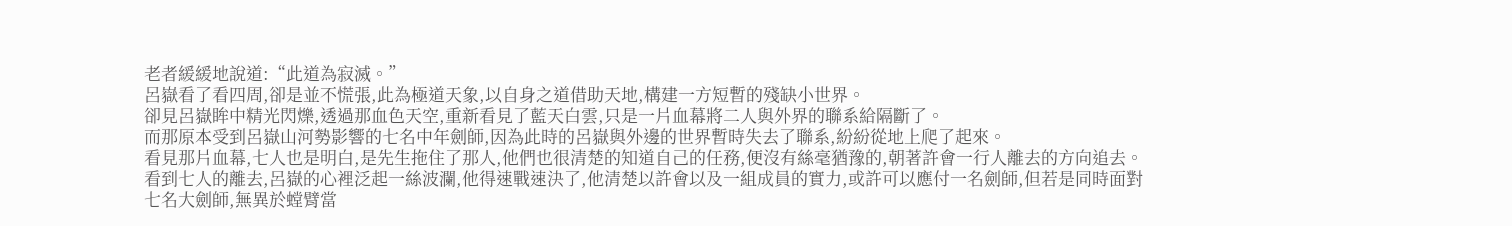老者緩緩地說道:“此道為寂滅。”
呂嶽看了看四周,卻是並不慌張,此為極道天象,以自身之道借助天地,構建一方短暫的殘缺小世界。
卻見呂嶽眸中精光閃爍,透過那血色天空,重新看見了藍天白雲,只是一片血幕將二人與外界的聯系給隔斷了。
而那原本受到呂嶽山河勢影響的七名中年劍師,因為此時的呂嶽與外邊的世界暫時失去了聯系,紛紛從地上爬了起來。
看見那片血幕,七人也是明白,是先生拖住了那人,他們也很清楚的知道自己的任務,便沒有絲毫猶豫的,朝著許會一行人離去的方向追去。
看到七人的離去,呂嶽的心裡泛起一絲波瀾,他得速戰速決了,他清楚以許會以及一組成員的實力,或許可以應付一名劍師,但若是同時面對七名大劍師,無異於螳臂當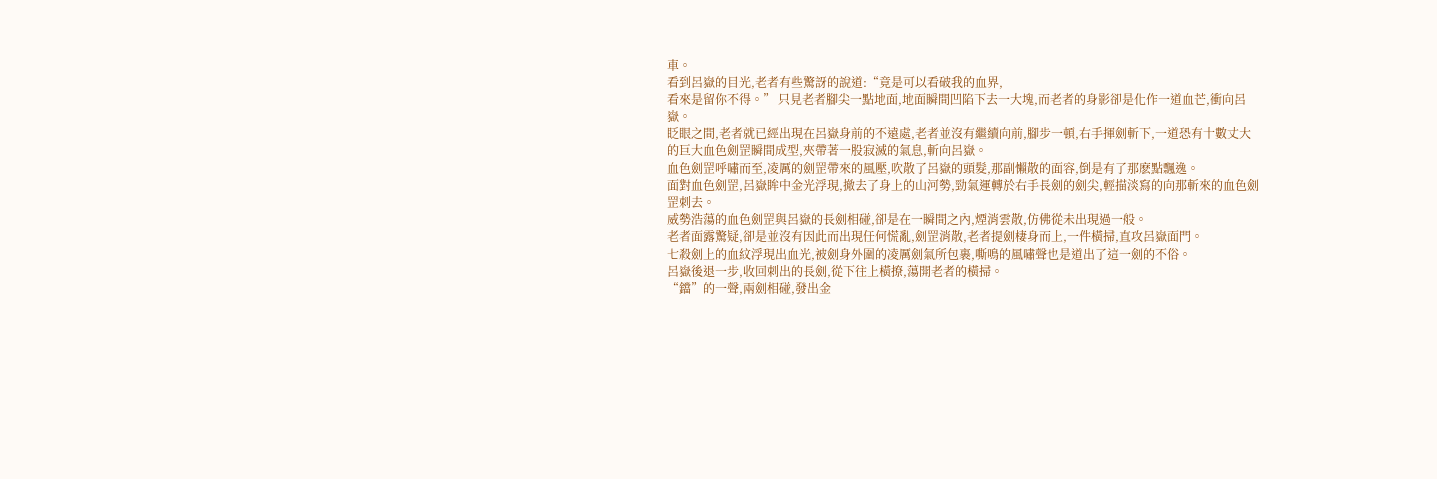車。
看到呂嶽的目光,老者有些驚訝的說道:“竟是可以看破我的血界,
看來是留你不得。” 只見老者腳尖一點地面,地面瞬間凹陷下去一大塊,而老者的身影卻是化作一道血芒,衝向呂嶽。
眨眼之間,老者就已經出現在呂嶽身前的不遠處,老者並沒有繼續向前,腳步一頓,右手揮劍斬下,一道恐有十數丈大的巨大血色劍罡瞬間成型,夾帶著一股寂滅的氣息,斬向呂嶽。
血色劍罡呼嘯而至,凌厲的劍罡帶來的風壓,吹散了呂嶽的頭髮,那副懶散的面容,倒是有了那麽點飄逸。
面對血色劍罡,呂嶽眸中金光浮現,撤去了身上的山河勢,勁氣運轉於右手長劍的劍尖,輕描淡寫的向那斬來的血色劍罡刺去。
威勢浩蕩的血色劍罡與呂嶽的長劍相碰,卻是在一瞬間之內,煙消雲散,仿佛從未出現過一般。
老者面露驚疑,卻是並沒有因此而出現任何慌亂,劍罡消散,老者提劍棲身而上,一件橫掃,直攻呂嶽面門。
七殺劍上的血紋浮現出血光,被劍身外圍的凌厲劍氣所包裹,嘶鳴的風嘯聲也是道出了這一劍的不俗。
呂嶽後退一步,收回刺出的長劍,從下往上橫撩,蕩開老者的橫掃。
“鐺”的一聲,兩劍相碰,發出金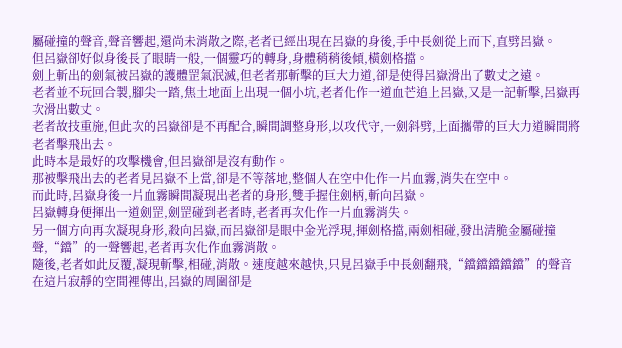屬碰撞的聲音,聲音響起,還尚未消散之際,老者已經出現在呂嶽的身後,手中長劍從上而下,直劈呂嶽。
但呂嶽卻好似身後長了眼睛一般,一個靈巧的轉身,身體稍稍後傾,橫劍格擋。
劍上斬出的劍氣被呂嶽的護體罡氣泯滅,但老者那斬擊的巨大力道,卻是使得呂嶽滑出了數丈之遠。
老者並不玩回合製,腳尖一踏,焦土地面上出現一個小坑,老者化作一道血芒追上呂嶽,又是一記斬擊,呂嶽再次滑出數丈。
老者故技重施,但此次的呂嶽卻是不再配合,瞬間調整身形,以攻代守,一劍斜劈,上面攜帶的巨大力道瞬間將老者擊飛出去。
此時本是最好的攻擊機會,但呂嶽卻是沒有動作。
那被擊飛出去的老者見呂嶽不上當,卻是不等落地,整個人在空中化作一片血霧,消失在空中。
而此時,呂嶽身後一片血霧瞬間凝現出老者的身形,雙手握住劍柄,斬向呂嶽。
呂嶽轉身便揮出一道劍罡,劍罡碰到老者時,老者再次化作一片血霧消失。
另一個方向再次凝現身形,殺向呂嶽,而呂嶽卻是眼中金光浮現,揮劍格擋,兩劍相碰,發出清脆金屬碰撞聲,“鐺”的一聲響起,老者再次化作血霧消散。
隨後,老者如此反覆,凝現斬擊,相碰,消散。速度越來越快,只見呂嶽手中長劍翻飛,“鐺鐺鐺鐺鐺”的聲音在這片寂靜的空間裡傳出,呂嶽的周圍卻是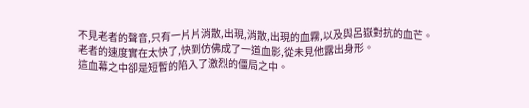不見老者的聲音,只有一片片消散,出現,消散,出現的血霧,以及與呂嶽對抗的血芒。
老者的速度實在太快了,快到仿佛成了一道血影,從未見他露出身形。
這血幕之中卻是短暫的陷入了激烈的僵局之中。